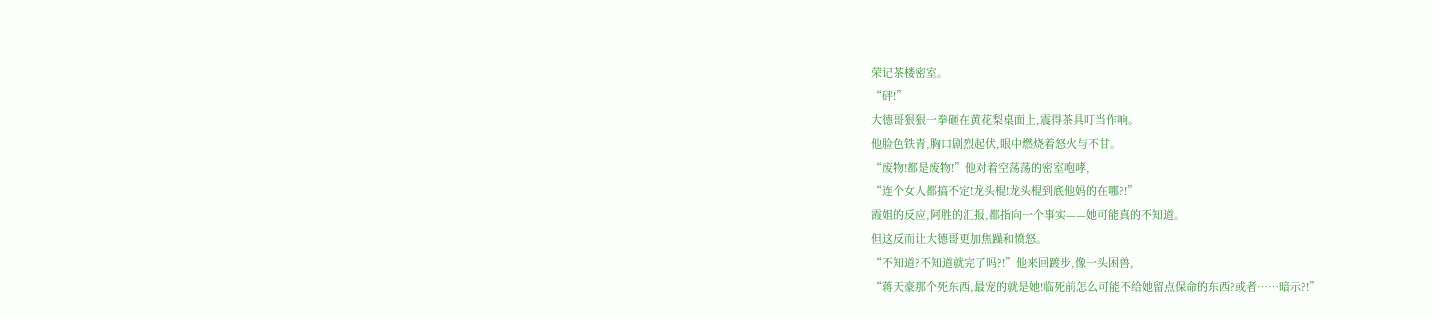荣记茶楼密室。
“砰!”
大德哥狠狠一拳砸在黄花梨桌面上,震得茶具叮当作响。
他脸色铁青,胸口剧烈起伏,眼中燃烧着怒火与不甘。
“废物!都是废物!”他对着空荡荡的密室咆哮,
“连个女人都搞不定!龙头棍!龙头棍到底他妈的在哪?!”
霞姐的反应,阿胜的汇报,都指向一个事实——她可能真的不知道。
但这反而让大德哥更加焦躁和愤怒。
“不知道?不知道就完了吗?!”他来回踱步,像一头困兽,
“蒋天豪那个死东西,最宠的就是她!临死前怎么可能不给她留点保命的东西?或者……暗示?!”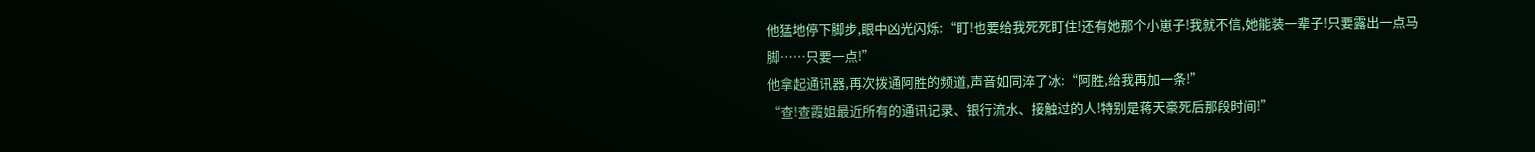他猛地停下脚步,眼中凶光闪烁:“盯!也要给我死死盯住!还有她那个小崽子!我就不信,她能装一辈子!只要露出一点马脚……只要一点!”
他拿起通讯器,再次拨通阿胜的频道,声音如同淬了冰:“阿胜,给我再加一条!”
“查!查霞姐最近所有的通讯记录、银行流水、接触过的人!特别是蒋天豪死后那段时间!”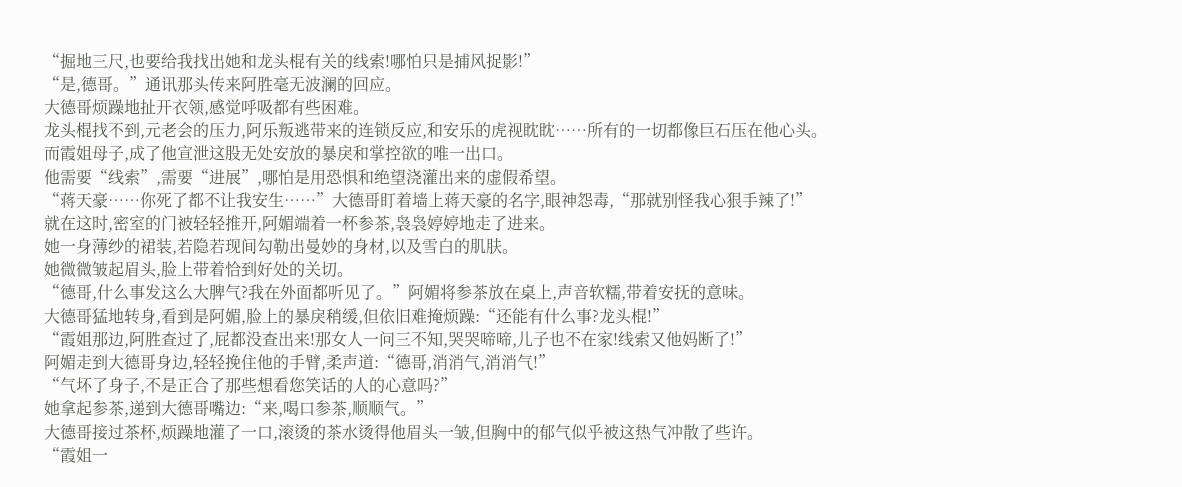“掘地三尺,也要给我找出她和龙头棍有关的线索!哪怕只是捕风捉影!”
“是,德哥。”通讯那头传来阿胜毫无波澜的回应。
大德哥烦躁地扯开衣领,感觉呼吸都有些困难。
龙头棍找不到,元老会的压力,阿乐叛逃带来的连锁反应,和安乐的虎视眈眈……所有的一切都像巨石压在他心头。
而霞姐母子,成了他宣泄这股无处安放的暴戾和掌控欲的唯一出口。
他需要“线索”,需要“进展”,哪怕是用恐惧和绝望浇灌出来的虚假希望。
“蒋天豪……你死了都不让我安生……”大德哥盯着墙上蒋天豪的名字,眼神怨毒,“那就别怪我心狠手辣了!”
就在这时,密室的门被轻轻推开,阿媚端着一杯参茶,袅袅婷婷地走了进来。
她一身薄纱的裙装,若隐若现间勾勒出曼妙的身材,以及雪白的肌肤。
她微微皱起眉头,脸上带着恰到好处的关切。
“德哥,什么事发这么大脾气?我在外面都听见了。”阿媚将参茶放在桌上,声音软糯,带着安抚的意味。
大德哥猛地转身,看到是阿媚,脸上的暴戾稍缓,但依旧难掩烦躁:“还能有什么事?龙头棍!”
“霞姐那边,阿胜查过了,屁都没查出来!那女人一问三不知,哭哭啼啼,儿子也不在家!线索又他妈断了!”
阿媚走到大德哥身边,轻轻挽住他的手臂,柔声道:“德哥,消消气,消消气!”
“气坏了身子,不是正合了那些想看您笑话的人的心意吗?”
她拿起参茶,递到大德哥嘴边:“来,喝口参茶,顺顺气。”
大德哥接过茶杯,烦躁地灌了一口,滚烫的茶水烫得他眉头一皱,但胸中的郁气似乎被这热气冲散了些许。
“霞姐一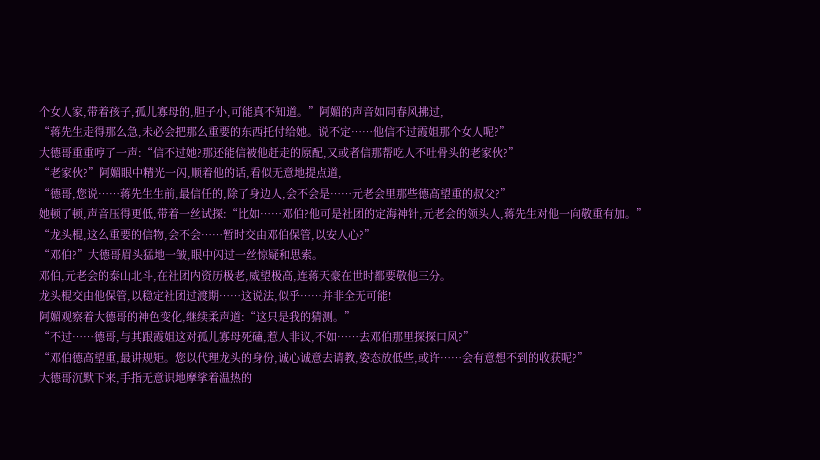个女人家,带着孩子,孤儿寡母的,胆子小,可能真不知道。”阿媚的声音如同春风拂过,
“蒋先生走得那么急,未必会把那么重要的东西托付给她。说不定……他信不过霞姐那个女人呢?”
大德哥重重哼了一声:“信不过她?那还能信被他赶走的原配,又或者信那帮吃人不吐骨头的老家伙?”
“老家伙?”阿媚眼中精光一闪,顺着他的话,看似无意地提点道,
“德哥,您说……蒋先生生前,最信任的,除了身边人,会不会是……元老会里那些德高望重的叔父?”
她顿了顿,声音压得更低,带着一丝试探:“比如……邓伯?他可是社团的定海神针,元老会的领头人,蒋先生对他一向敬重有加。”
“龙头棍,这么重要的信物,会不会……暂时交由邓伯保管,以安人心?”
“邓伯?”大德哥眉头猛地一皱,眼中闪过一丝惊疑和思索。
邓伯,元老会的泰山北斗,在社团内资历极老,威望极高,连蒋天豪在世时都要敬他三分。
龙头棍交由他保管,以稳定社团过渡期……这说法,似乎……并非全无可能!
阿媚观察着大德哥的神色变化,继续柔声道:“这只是我的猜测。”
“不过……德哥,与其跟霞姐这对孤儿寡母死磕,惹人非议,不如……去邓伯那里探探口风?”
“邓伯德高望重,最讲规矩。您以代理龙头的身份,诚心诚意去请教,姿态放低些,或许……会有意想不到的收获呢?”
大德哥沉默下来,手指无意识地摩挲着温热的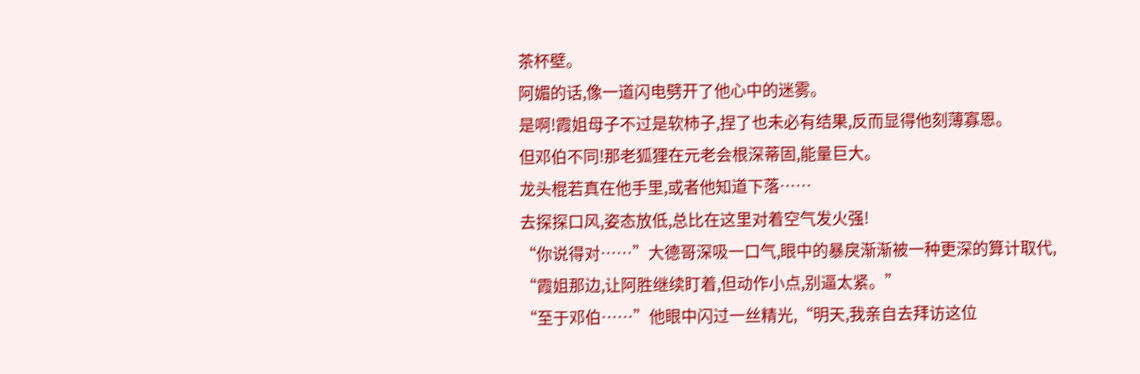茶杯壁。
阿媚的话,像一道闪电劈开了他心中的迷雾。
是啊!霞姐母子不过是软柿子,捏了也未必有结果,反而显得他刻薄寡恩。
但邓伯不同!那老狐狸在元老会根深蒂固,能量巨大。
龙头棍若真在他手里,或者他知道下落……
去探探口风,姿态放低,总比在这里对着空气发火强!
“你说得对……”大德哥深吸一口气,眼中的暴戾渐渐被一种更深的算计取代,
“霞姐那边,让阿胜继续盯着,但动作小点,别逼太紧。”
“至于邓伯……”他眼中闪过一丝精光,“明天,我亲自去拜访这位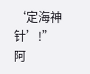‘定海神针’!”
阿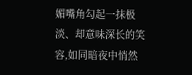媚嘴角勾起一抹极淡、却意味深长的笑容,如同暗夜中悄然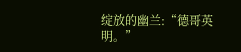绽放的幽兰:“德哥英明。”